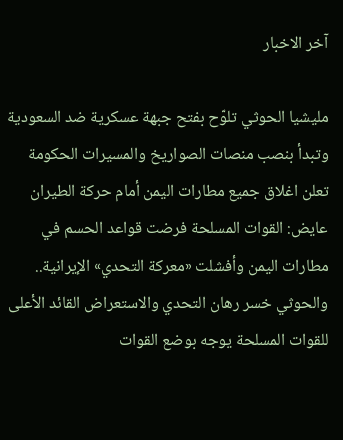آخر الاخبار

مليشيا الحوثي تلوّح بفتح جبهة عسكرية ضد السعودية وتبدأ بنصب منصات الصواريخ والمسيرات الحكومة تعلن اغلاق جميع مطارات اليمن أمام حركة الطيران عايض: القوات المسلحة فرضت قواعد الحسم في مطارات اليمن وأفشلت «معركة التحدي» الإيرانية.. والحوثي خسر رهان التحدي والاستعراض القائد الأعلى للقوات المسلحة يوجه بوضع القوات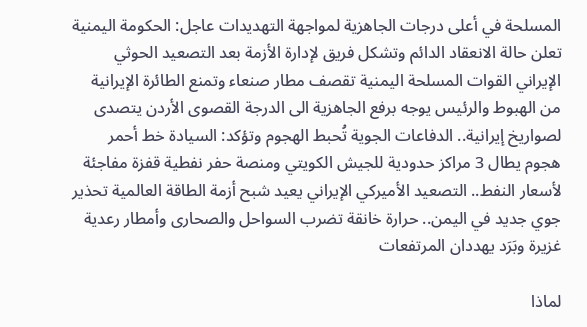المسلحة في أعلى درجات الجاهزية لمواجهة التهديدات عاجل: الحكومة اليمنية تعلن حالة الانعقاد الدائم وتشكل فريق لإدارة الأزمة بعد التصعيد الحوثي الإيراني القوات المسلحة اليمنية تقصف مطار صنعاء وتمنع الطائرة الإيرانية من الهبوط والرئيس يوجه برفع الجاهزية الى الدرجة القصوى الأردن يتصدى لصواريخ إيرانية.. الدفاعات الجوية تُحبط الهجوم وتؤكد: السيادة خط أحمر هجوم يطال 3 مراكز حدودية للجيش الكويتي ومنصة حفر نفطية قفزة مفاجئة لأسعار النفط.. التصعيد الأميركي الإيراني يعيد شبح أزمة الطاقة العالمية تحذير جوي جديد في اليمن.. حرارة خانقة تضرب السواحل والصحارى وأمطار رعدية غزيرة وبَرَد يهددان المرتفعات

لماذا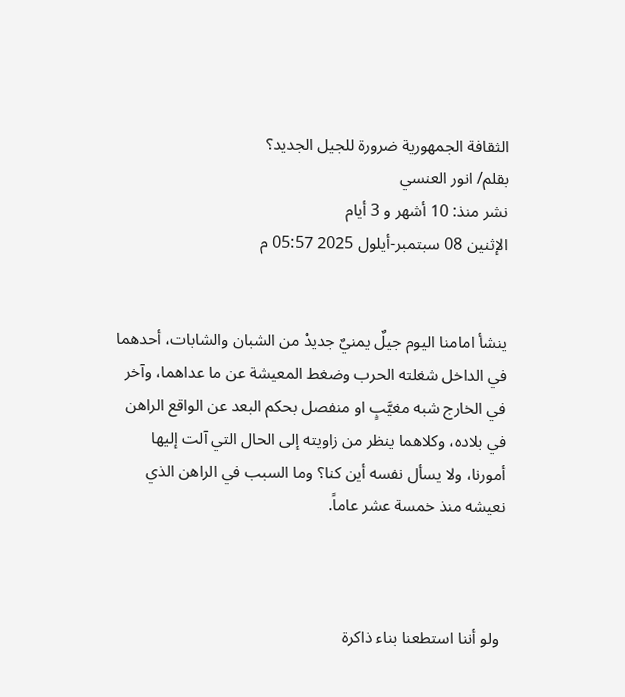الثقافة الجمهورية ضرورة للجيل الجديد؟
بقلم/ انور العنسي
نشر منذ: 10 أشهر و 3 أيام
الإثنين 08 سبتمبر-أيلول 2025 05:57 م


ينشأ امامنا اليوم جيلٌ يمنيٌ جديدْ من الشبان والشابات، أحدهما في الداخل شغلته الحرب وضغط المعيشة عن ما عداهما، وآخر في الخارج شبه مغيَّبٍ او منفصل بحكم البعد عن الواقع الراهن في بلاده، وكلاهما ينظر من زاويته إلى الحال التي آلت إليها أمورنا، ولا يسأل نفسه أين كنا؟ وما السبب في الراهن الذي نعيشه منذ خمسة عشر عاماً.



 ولو أننا استطعنا بناء ذاكرة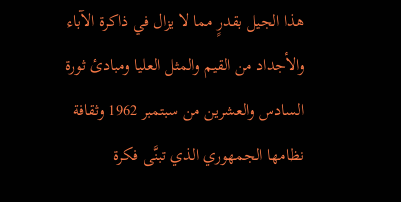هذا الجيل بقدرٍ مما لا يزال في ذاكرة الآباء والأجداد من القيم والمثل العليا ومبادئ ثورة السادس والعشرين من سبتمبر 1962 وثقافة نظامها الجمهوري الذي تبنَّى فكرة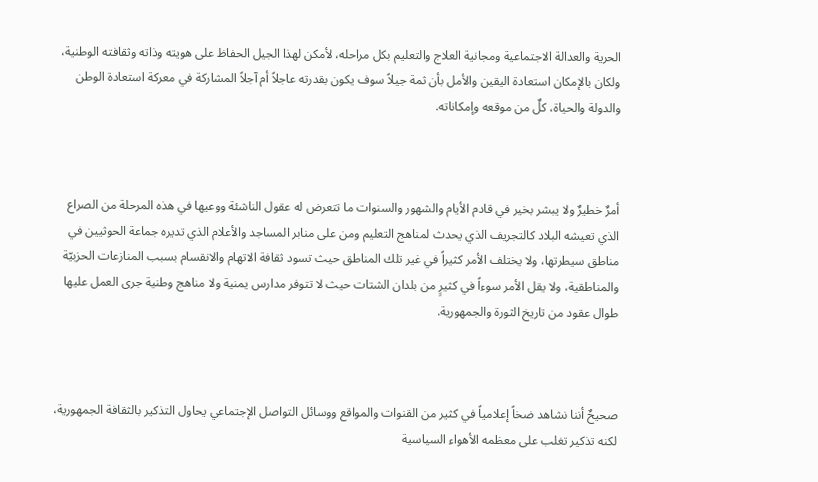الحرية والعدالة الاجتماعية ومجانية العلاج والتعليم بكل مراحله، لأمكن لهذا الجيل الحفاظ على هويته وذاته وثقافته الوطنية، ولكان بالإمكان استعادة اليقين والأمل بأن ثمة جيلاً سوف يكون بقدرته عاجلاً أم آجلاً المشاركة في معركة استعادة الوطن والدولة والحياة، كلٌ من موقعه وإمكاناته.



أمرٌ خطيرٌ ولا يبشر بخير في قادم الأيام والشهور والسنوات ما تتعرض له عقول الناشئة ووعيها في هذه المرحلة من الصراع الذي تعيشه البلاد كالتجريف الذي يحدث لمناهج التعليم ومن على منابر المساجد والأعلام الذي تديره جماعة الحوثيين في مناطق سيطرتها، ولا يختلف الأمر كثيراً في غير تلك المناطق حيث تسود ثقافة الاتهام والانقسام بسبب المنازعات الحزبيّة والمناطقية، ولا يقل الأمر سوءاً في كثيرٍ من بلدان الشتات حيث لا تتوفر مدارس يمنية ولا مناهج وطنية جرى العمل عليها طوال عقود من تاريخ الثورة والجمهورية.



صحيحٌ أننا نشاهد ضخاً إعلامياً في كثير من القنوات والمواقع ووسائل التواصل الإجتماعي يحاول التذكير بالثقافة الجمهورية، لكنه تذكير تغلب على معظمه الأهواء السياسية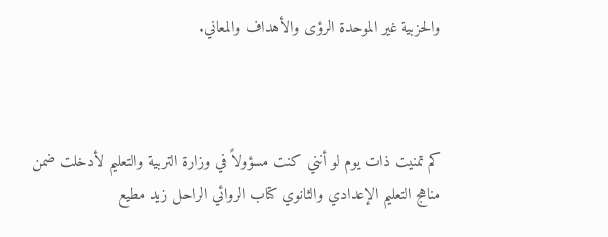والحزبية غير الموحدة الرؤى والأهداف والمعاني.



كم تمنيت ذات يوم لو أنني كنت مسؤولاً في وزارة التربية والتعليم لأدخلت ضمن مناهج التعليم الإعدادي والثانوي كتاب الروائي الراحل زيد مطيع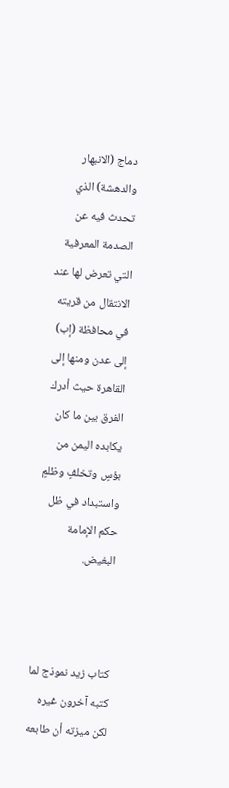دماج (الانبهار والدهشة) الذي تحدث فيه عن الصدمة المعرفية التي تعرض لها عند الانتقال من قريته في محافظة (إب) إلى عدن ومنها إلى القاهرة حيث أدرك الفرق بين ما كان يكابده اليمن من بؤسٍ وتخلفٍ وظلمٍ واستبداد في ظل حكم الإمامة البغيض.



كتاب زيد نموذج لما كتبه آخرون غيره لكن ميزته أن طابعه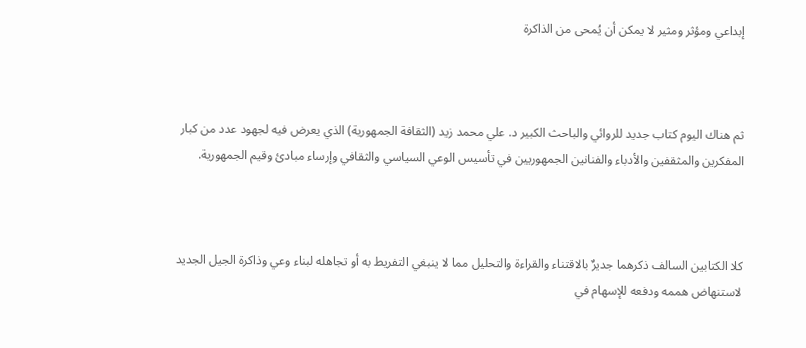إبداعي ومؤثر ومثير لا يمكن أن يُمحى من الذاكرة



ثم هناك اليوم كتاب جديد للروائي والباحث الكبير د. علي محمد زيد (الثقافة الجمهورية) الذي يعرض فيه لجهود عدد من كبار المفكرين والمثقفين والأدباء والفنانين الجمهوريين في تأسيس الوعي السياسي والثقافي وإرساء مبادئ وقيم الجمهورية.



كلا الكتابين السالف ذكرهما جديرٌ بالاقتناء والقراءة والتحليل مما لا ينبغي التفريط به أو تجاهله لبناء وعي وذاكرة الجيل الجديد لاستنهاض هممه ودفعه للإسهام في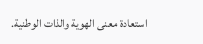استعادة معنى الهوية والذات الوطنية.